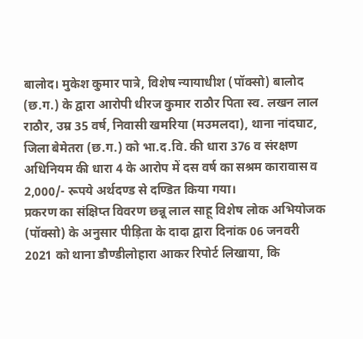बालोद। मुकेश कुमार पात्रे, विशेष न्यायाधीश (पॉक्सो) बालोद (छ.ग.) के द्वारा आरोपी धीरज कुमार राठौर पिता स्व. लखन लाल राठौर, उम्र 35 वर्ष, निवासी खमरिया (मउमलदा), थाना नांदघाट, जिला बेमेतरा (छ.ग.) को भा.द.वि. की धारा 376 व संरक्षण अधिनियम की धारा 4 के आरोप में दस वर्ष का सश्रम कारावास व 2,000/- रूपये अर्थदण्ड से दण्डित किया गया।
प्रकरण का संक्षिप्त विवरण छन्नू लाल साहू विशेष लोक अभियोजक (पॉक्सो) के अनुसार पीड़िता के दादा द्वारा दिनांक 06 जनवरी 2021 को थाना डौण्डीलोहारा आकर रिपोर्ट लिखाया, कि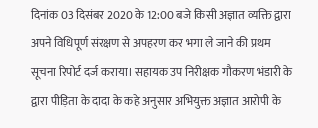दिनांक 03 दिसंबर 2020 के 12:00 बजे किसी अज्ञात व्यक्ति द्वारा अपने विधिपूर्ण संरक्षण से अपहरण कर भगा ले जाने की प्रथम सूचना रिपोर्ट दर्ज कराया। सहायक उप निरीक्षक गौकरण भंडारी के द्वारा पीड़िता के दादा के कहे अनुसार अभियुक्त अज्ञात आरोपी के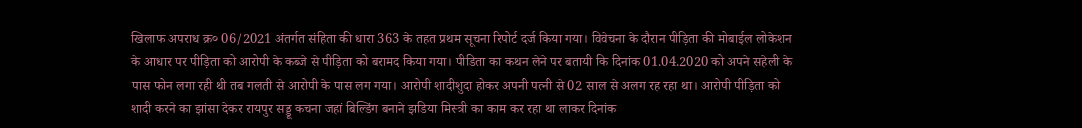खिलाफ अपराध क्र० 06/2021 अंतर्गत संहिता की धारा 363 के तहत प्रथम सूचना रिपोर्ट दर्ज किया गया। विवेचना के दौरान पीड़िता की मोबाईल लोकेशन के आधार पर पीड़िता को आरोपी के कब्जे से पीड़िता को बरामद किया गया। पीडिता का कथन लेने पर बतायी कि दिनांक 01.04.2020 को अपने सहेली के पास फोन लगा रही थी तब गलती से आरोपी के पास लग गया। आरोपी शादीशुदा होकर अपनी पत्नी से 02 साल से अलग रह रहा था। आरोपी पीड़िता को शादी करने का झांसा देकर रायपुर सड्डू कचना जहां बिल्डिंग बनाने झडिया मिस्त्री का काम कर रहा था लाकर दिनांक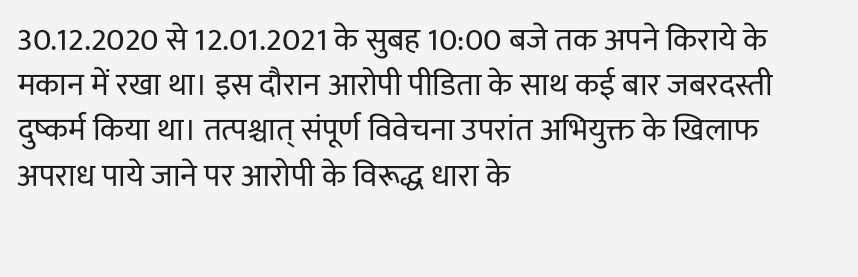30.12.2020 से 12.01.2021 के सुबह 10:00 बजे तक अपने किराये के मकान में रखा था। इस दौरान आरोपी पीडिता के साथ कई बार जबरदस्ती दुष्कर्म किया था। तत्पश्चात् संपूर्ण विवेचना उपरांत अभियुक्त के खिलाफ अपराध पाये जाने पर आरोपी के विरूद्ध धारा के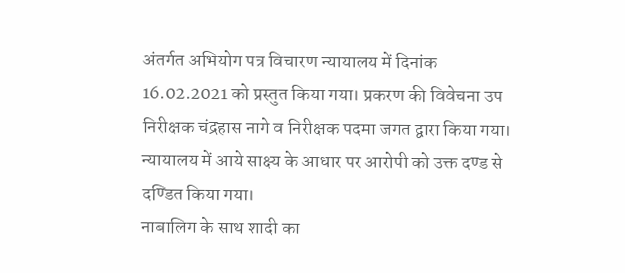अंतर्गत अभियोग पत्र विचारण न्यायालय में दिनांक 16.02.2021 को प्रस्तुत किया गया। प्रकरण की विवेचना उप निरीक्षक चंद्रहास नागे व निरीक्षक पदमा जगत द्वारा किया गया। न्यायालय में आये साक्ष्य के आधार पर आरोपी को उक्त दण्ड से दण्डित किया गया।
नाबालिग के साथ शादी का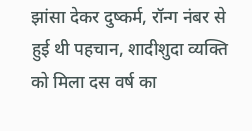झांसा देकर दुष्कर्म, रॉन्ग नंबर से हुई थी पहचान, शादीशुदा व्यक्ति को मिला दस वर्ष का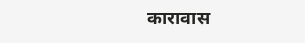कारावास